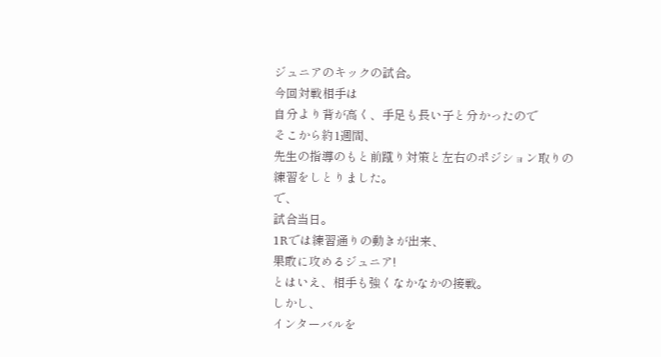ジュニアのキックの試合。
今回対戦相手は
自分より背が高く、手足も長い子と分かったので
そこから約1週間、
先生の指導のもと前蹴り対策と左右のポジション取りの練習をしとりました。
で、
試合当日。
1Rでは練習通りの動きが出来、
果敢に攻めるジュニア!
とはいえ、相手も強くなかなかの接戦。
しかし、
インターバルを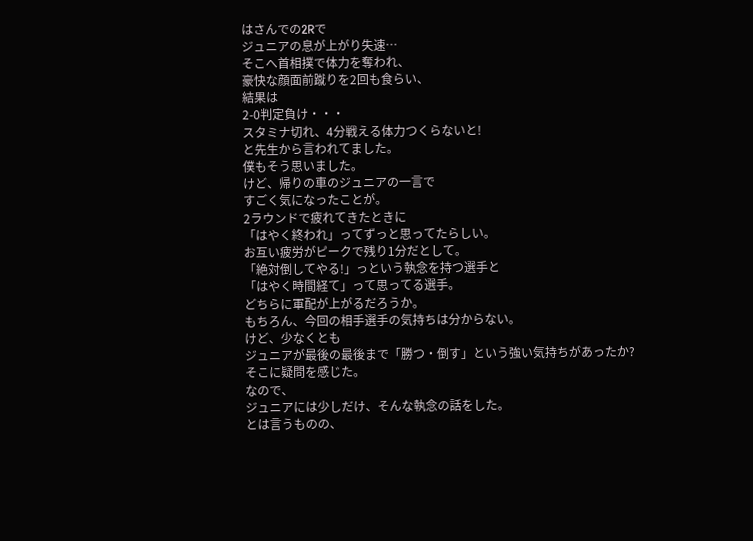はさんでの2Rで
ジュニアの息が上がり失速…
そこへ首相撲で体力を奪われ、
豪快な顔面前蹴りを2回も食らい、
結果は
2-0判定負け・・・
スタミナ切れ、4分戦える体力つくらないと!
と先生から言われてました。
僕もそう思いました。
けど、帰りの車のジュニアの一言で
すごく気になったことが。
2ラウンドで疲れてきたときに
「はやく終われ」ってずっと思ってたらしい。
お互い疲労がピークで残り1分だとして。
「絶対倒してやる!」っという執念を持つ選手と
「はやく時間経て」って思ってる選手。
どちらに軍配が上がるだろうか。
もちろん、今回の相手選手の気持ちは分からない。
けど、少なくとも
ジュニアが最後の最後まで「勝つ・倒す」という強い気持ちがあったか?
そこに疑問を感じた。
なので、
ジュニアには少しだけ、そんな執念の話をした。
とは言うものの、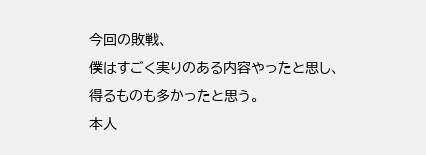今回の敗戦、
僕はすごく実りのある内容やったと思し、
得るものも多かったと思う。
本人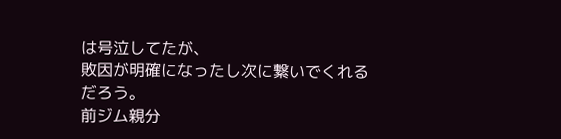は号泣してたが、
敗因が明確になったし次に繋いでくれるだろう。
前ジム親分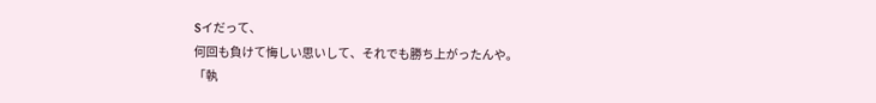Sイだって、
何回も負けて悔しい思いして、それでも勝ち上がったんや。
「執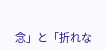念」と「折れな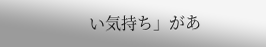い気持ち」があ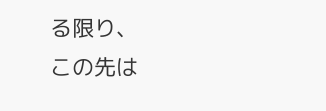る限り、
この先は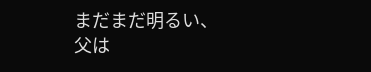まだまだ明るい、
父は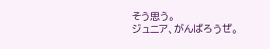そう思う。
ジュニア、がんばろうぜ。